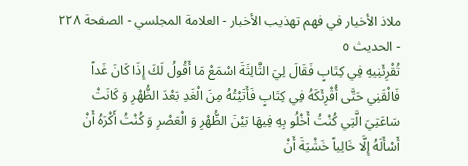ملاذ الأخيار في فهم تهذيب الأخبار - العلامة المجلسي - الصفحة ٢٢٨ - الحديث ٥
تُقْرِئَنِيهِ فِي كِتَابٍ فَقَالَ لِيَ الثَّالِثَةَ اسْمَعْ مَا أَقُولُ لَكَ إِذَا كَانَ غَداً فَالْقَنِي حَتَّى أُقْرِئَكَهُ فِي كِتَابٍ فَأَتَيْتُهُ مِنَ الْغَدِ بَعْدَ الظُّهْرِ وَ كَانَتْ سَاعَتِيَ الَّتِي كُنْتُ أَخْلُو بِهِ فِيهَا بَيْنَ الظُّهْرِ وَ الْعَصْرِ وَ كُنْتُ أَكْرَهُ أَنْ أَسْأَلَهُ إِلَّا خَالِياً خَشْيَةَ أَنْ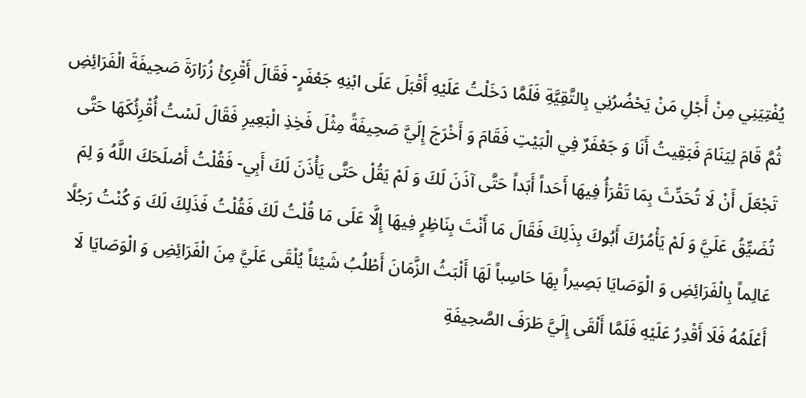يُفْتِيَنِي مِنْ أَجْلِ مَنْ يَحْضُرُنِي بِالتَّقِيَّةِ فَلَمَّا دَخَلْتُ عَلَيْهِ أَقْبَلَ عَلَى ابْنِهِ جَعْفَرٍ- فَقَالَ أَقْرِئْ زُرَارَةَ صَحِيفَةَ الْفَرَائِضِ ثُمَّ قَامَ لِيَنَامَ فَبَقِيتُ أَنَا وَ جَعْفَرٌ فِي الْبَيْتِ فَقَامَ وَ أَخْرَجَ إِلَيَّ صَحِيفَةً مِثْلَ فَخِذِ الْبَعِيرِ فَقَالَ لَسْتُ أُقْرِئُكَهَا حَتَّى تَجْعَلَ أَنْ لَا تُحَدِّثَ بِمَا تَقْرَأُ فِيهَا أَحَداً أَبَداً حَتَّى آذَنَ لَكَ وَ لَمْ يَقُلْ حَتَّى يَأْذَنَ لَكَ أَبِي- فَقُلْتُ أَصْلَحَكَ اللَّهُ وَ لِمَ تُضَيِّقُ عَلَيَّ وَ لَمْ يَأْمُرْكَ أَبُوكَ بِذَلِكَ فَقَالَ مَا أَنْتَ بِنَاظِرٍ فِيهَا إِلَّا عَلَى مَا قُلْتُ لَكَ فَقُلْتُ فَذَلِكَ لَكَ وَ كُنْتُ رَجُلًا عَالِماً بِالْفَرَائِضِ وَ الْوَصَايَا بَصِيراً بِهَا حَاسِباً لَهَا أَلْبَثُ الزَّمَانَ أَطْلُبُ شَيْئاً يُلْقَى عَلَيَّ مِنَ الْفَرَائِضِ وَ الْوَصَايَا لَا أَعْلَمُهُ فَلَا أَقْدِرُ عَلَيْهِ فَلَمَّا أَلْقَى إِلَيَّ طَرَفَ الصَّحِيفَةِ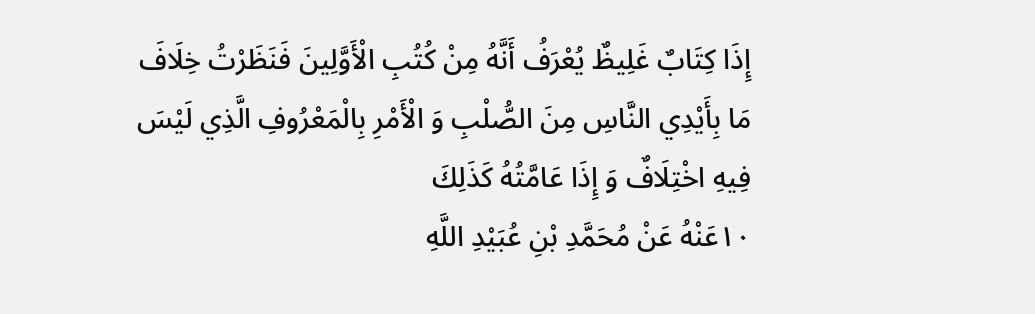إِذَا كِتَابٌ غَلِيظٌ يُعْرَفُ أَنَّهُ مِنْ كُتُبِ الْأَوَّلِينَ فَنَظَرْتُ خِلَافَ مَا بِأَيْدِي النَّاسِ مِنَ الصُّلْبِ وَ الْأَمْرِ بِالْمَعْرُوفِ الَّذِي لَيْسَ فِيهِ اخْتِلَافٌ وَ إِذَا عَامَّتُهُ كَذَلِكَ
١٠عَنْهُ عَنْ مُحَمَّدِ بْنِ عُبَيْدِ اللَّهِ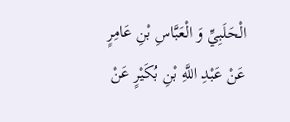الْحَلَبِيِّ وَ الْعَبَّاسِ بْنِ عَامِرٍ عَنْ عَبْدِ اللَّهِ بْنِ بُكَيْرٍ عَنْ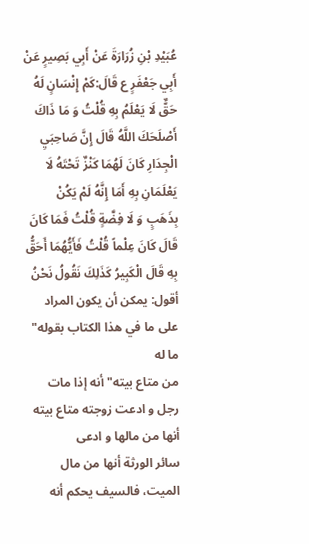عُبَيْدِ بْنِ زُرَارَةَ عَنْ أَبِي بَصِيرٍ عَنْ أَبِي جَعْفَرٍ ع قَالَ:كَمْ إِنْسَانٍ لَهُ حَقٌّ لَا يَعْلَمُ بِهِ قُلْتُ وَ مَا ذَاكَ أَصْلَحَكَ اللَّهُ قَالَ إِنَّ صَاحِبَيِ الْجِدَارِ كَانَ لَهُمَا كَنْزٌ تَحْتَهُ لَا يَعْلَمَانِ بِهِ أَمَا إِنَّهُ لَمْ يَكُنْ بِذَهَبٍ وَ لَا فِضَّةٍ قُلْتُ فَمَا كَانَ قَالَ كَانَ عِلْماً قُلْتُ فَأَيُّهُمَا أَحَقُّ بِهِ قَالَ الْكَبِيرُ كَذَلِكَ نَقُولُ نَحْنُ
أقول: يمكن أن يكون المراد على ما في هذا الكتاب بقوله" ما له
من متاع بيته" أنه إذا مات رجل و ادعت زوجته متاع بيته أنها من مالها و ادعى
سائر الورثة أنها من مال الميت، فالسيف يحكم أنه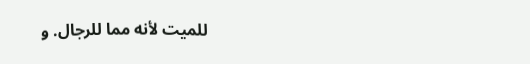للميت لأنه مما للرجال. و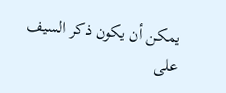يمكن أن يكون ذكر السيف على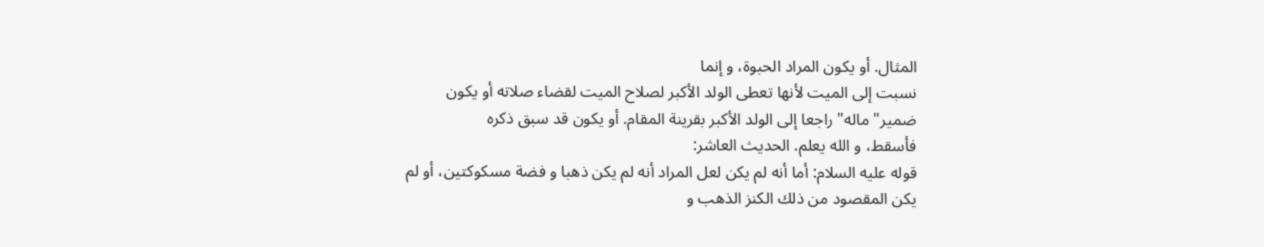المثال. أو يكون المراد الحبوة، و إنما
نسبت إلى الميت لأنها تعطى الولد الأكبر لصلاح الميت لقضاء صلاته أو يكون
ضمير" ماله" راجعا إلى الولد الأكبر بقرينة المقام. أو يكون قد سبق ذكره
فأسقط، و الله يعلم. الحديث العاشر:
قوله عليه السلام: أما أنه لم يكن لعل المراد أنه لم يكن ذهبا و فضة مسكوكتين، أو لم يكن المقصود من ذلك الكنز الذهب و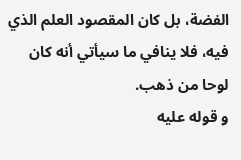الفضة، بل كان المقصود العلم الذي فيه، فلا ينافي ما سيأتي أنه كان لوحا من ذهب.
و قوله عليه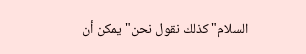السلام" كذلك نقول نحن" يمكن أن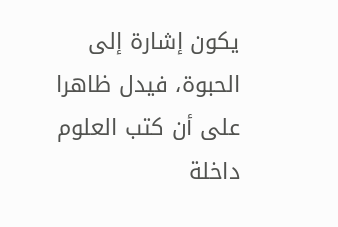يكون إشارة إلى الحبوة، فيدل ظاهرا على أن كتب العلوم داخلة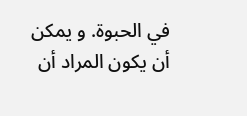في الحبوة. و يمكن أن يكون المراد أن